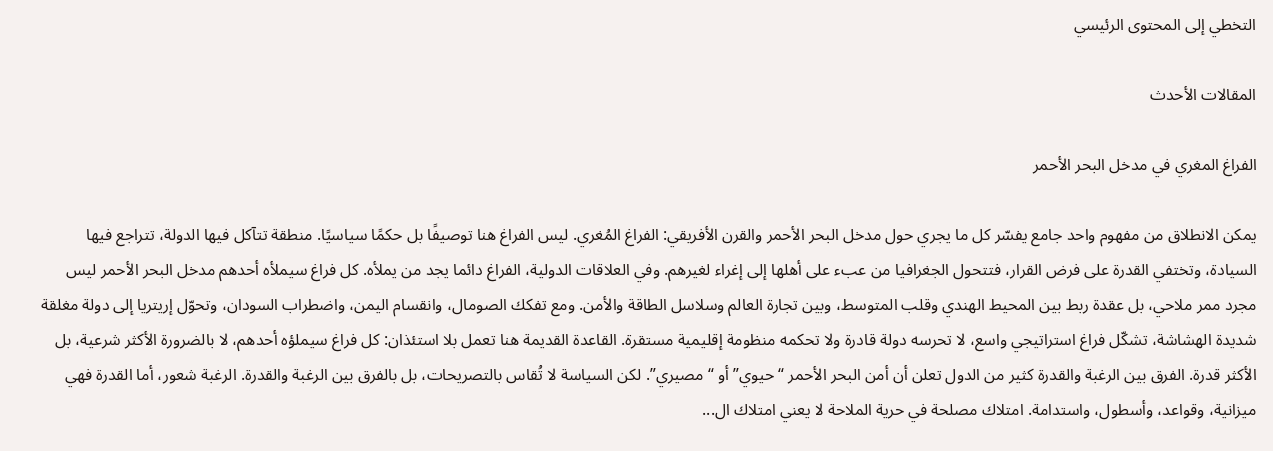التخطي إلى المحتوى الرئيسي

المقالات الأحدث

الفراغ المغري في مدخل البحر الأحمر

يمكن الانطلاق من مفهوم واحد جامع يفسّر كل ما يجري حول مدخل البحر الأحمر والقرن الأفريقي: الفراغ المُغري. ليس الفراغ هنا توصيفًا بل حكمًا سياسيًا. منطقة تتآكل فيها الدولة، تتراجع فيها السيادة، وتختفي القدرة على فرض القرار، فتتحول الجغرافيا من عبء على أهلها إلى إغراء لغيرهم. وفي العلاقات الدولية، الفراغ دائما يجد من يملأه. كل فراغ سيملأه أحدهم مدخل البحر الأحمر ليس مجرد ممر ملاحي، بل عقدة ربط بين المحيط الهندي وقلب المتوسط، وبين تجارة العالم وسلاسل الطاقة والأمن. ومع تفكك الصومال، وانقسام اليمن، واضطراب السودان، وتحوّل إريتريا إلى دولة مغلقة شديدة الهشاشة، تشكّل فراغ استراتيجي واسع، لا تحرسه دولة قادرة ولا تحكمه منظومة إقليمية مستقرة. القاعدة القديمة هنا تعمل بلا استئذان: كل فراغ سيملؤه أحدهم، لا بالضرورة الأكثر شرعية، بل الأكثر قدرة. الفرق بين الرغبة والقدرة كثير من الدول تعلن أن أمن البحر الأحمر “حيوي” أو “مصيري”. لكن السياسة لا تُقاس بالتصريحات، بل بالفرق بين الرغبة والقدرة. الرغبة شعور، أما القدرة فهي ميزانية، وقواعد، وأسطول، واستدامة. امتلاك مصلحة في حرية الملاحة لا يعني امتلاك ال...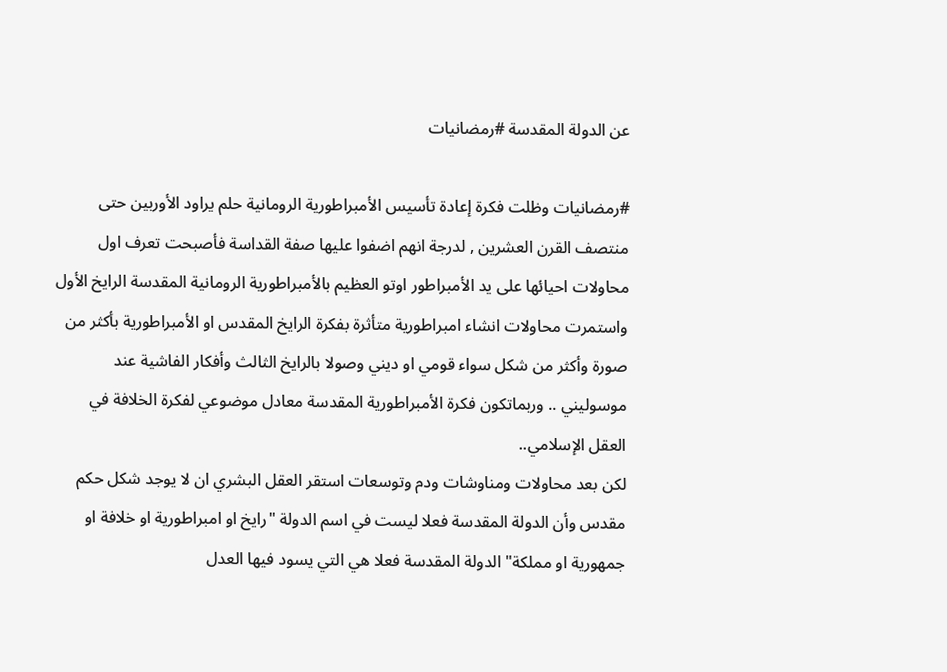عن الدولة المقدسة #رمضانيات

#رمضانيات وظلت فكرة إعادة تأسيس الأمبراطورية الرومانية حلم يراود الأوربين حتى منتصف القرن العشرين , لدرجة انهم اضفوا عليها صفة القداسة فأصبحت تعرف اول محاولات احيائها على يد الأمبراطور اوتو العظيم بالأمبراطورية الرومانية المقدسة الرايخ الأول واستمرت محاولات انشاء امبراطورية متأثرة بفكرة الرايخ المقدس او الأمبراطورية بأكثر من صورة وأكثر من شكل سواء قومي او ديني وصولا بالرايخ الثالث وأفكار الفاشية عند موسوليني .. وربماتكون فكرة الأمبراطورية المقدسة معادل موضوعي لفكرة الخلافة في العقل الإسلامي..
لكن بعد محاولات ومناوشات ودم وتوسعات استقر العقل البشري ان لا يوجد شكل حكم مقدس وأن الدولة المقدسة فعلا ليست في اسم الدولة "رايخ او امبراطورية او خلافة او جمهورية او مملكة" الدولة المقدسة فعلا هي التي يسود فيها العدل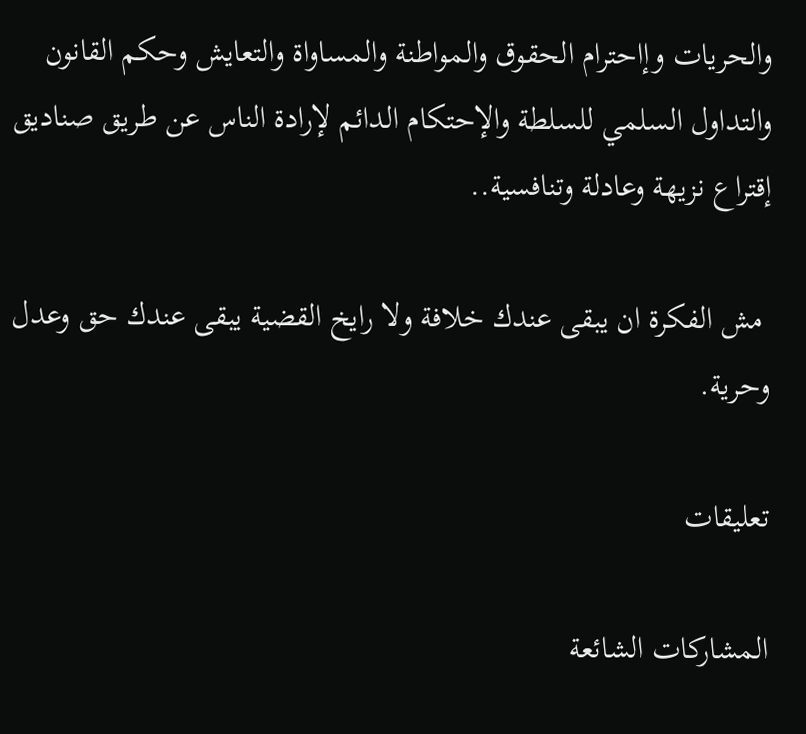والحريات وإاحترام الحقوق والمواطنة والمساواة والتعايش وحكم القانون والتداول السلمي للسلطة والإحتكام الدائم لإرادة الناس عن طريق صناديق إقتراع نزيهة وعادلة وتنافسية..

 مش الفكرة ان يبقى عندك خلافة ولا رايخ القضية يبقى عندك حق وعدل وحرية.

تعليقات

المشاركات الشائعة